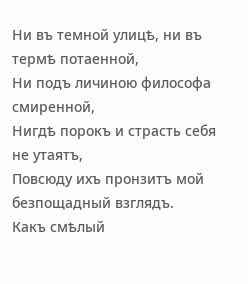Ни въ темной улицѣ, ни въ термѣ потаенной,
Ни подъ личиною философа смиренной,
Нигдѣ порокъ и страсть себя не утаятъ,
Повсюду ихъ пронзитъ мой безпощадный взглядъ.
Какъ смѣлый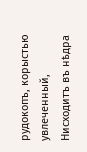рудокопъ, корыстью увлеченный,
Нисходитъ въ нѣдра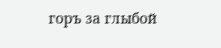горъ за глыбой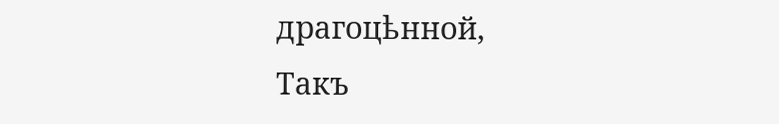драгоцѣнной,
Такъ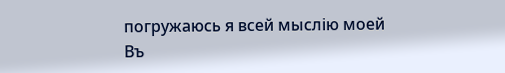погружаюсь я всей мыслію моей
Въ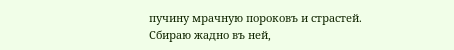пучину мрачную пороковъ и страстей.
Сбираю жадно въ ней,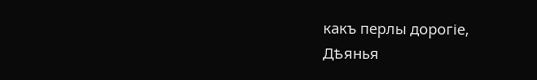какъ перлы дорогіе,
Дѣянья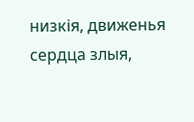низкія, движенья сердца злыя,